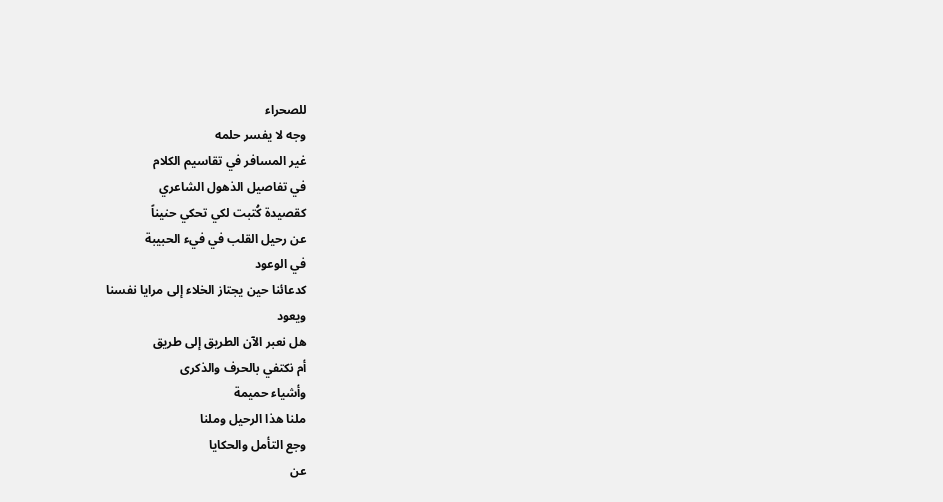للصحراء
وجه لا يفسر حلمه
غير المسافر في تقاسيم الكلام
في تفاصيل الذهول الشاعري
كقصيدة كُتبت لكي تحكي حنيناً
عن رحيل القلب في فيء الحبيبة
في الوعود
كدعائنا حين يجتاز الخلاء إلى مرايا نفسنا
ويعود
هل نعبر الآن الطريق إلى طريق
أم نكتفي بالحرف والذكرى
وأشياء حميمة
ملنا هذا الرحيل وملنا
وجع التأمل والحكايا
عن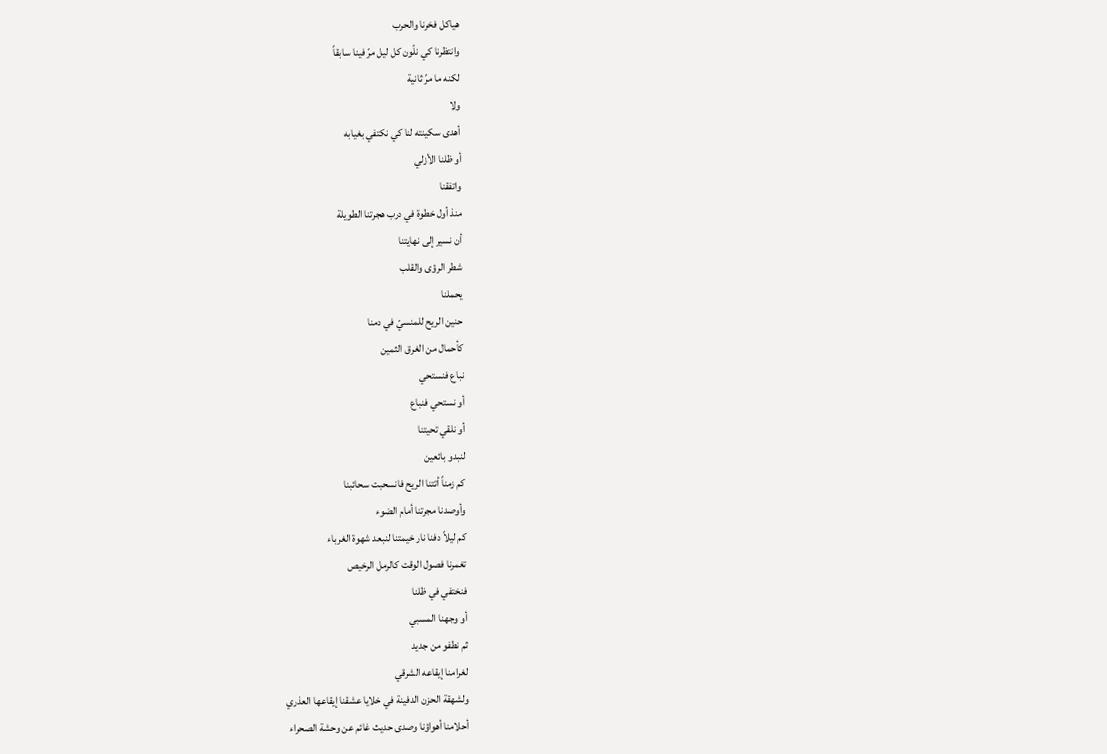هياكل فخرنا والحرب
وانتظرنا كي نلّون كل ليل مرّ فينا سابقاً
لكنه ما مرً ثانية
ولا
أهدى سكينته لنا كي نكتفي بغيابه
أو ظلنا الأزلي
واتفقنا
منذ أول خطوة في درب هجرتنا الطويلة
أن نسير إلى نهايتنا
شطر الرؤى والقلب
يحملنا
حنين الريح للمنسيّ في دمنا
كأحمال من الغرق الثمين
نباع فنستحي
أو نستحي فنباع
أو نلقي تحيتنا
لنبدو بائعين
كم زمناً أتتنا الريح فانسحبت سحائبنا
وأوصدنا مجرتنا أمام الضوء
كم ليلاً دفنا نار خيمتنا لنبعد شهوة الغرباء
تغمرنا فصول الوقت كالرمل الرخيص
فنختفي في ظلنا
أو وجهنا المسبي
ثم نطفو من جديد
لغرامنا إيقاعه الشرقي
ولشهقة الحزن الدفينة في خلايا عشقنا إيقاعها العذري
أحلامنا أهواؤنا وصدى حديث غائم عن وحشة الصحراء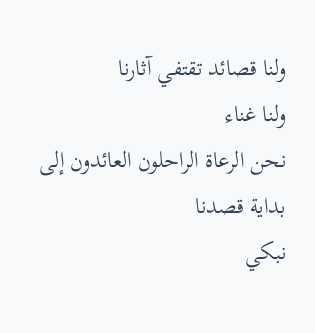ولنا قصائد تقتفي آثارنا
ولنا غناء
نحن الرعاة الراحلون العائدون إلى بداية قصدنا
نبكي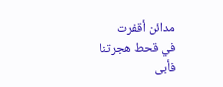مدائن أقفرت
في قحط هجرتنا
فأبى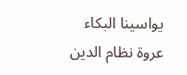يواسينا البكاء
عروة نظام الدين